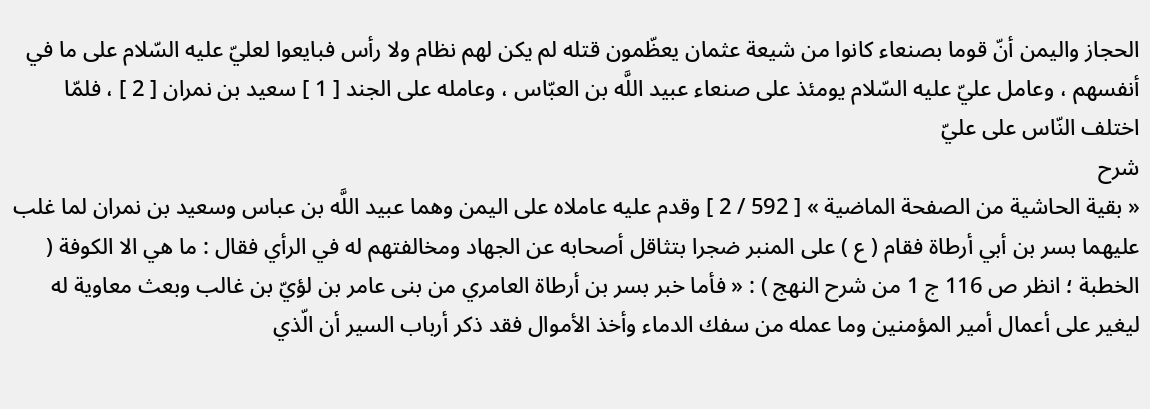الحجاز واليمن أنّ قوما بصنعاء كانوا من شيعة عثمان يعظّمون قتله لم يكن لهم نظام ولا رأس فبايعوا لعليّ عليه السّلام على ما في أنفسهم ، وعامل عليّ عليه السّلام يومئذ على صنعاء عبيد اللَّه بن العبّاس ، وعامله على الجند [ 1 ] سعيد بن نمران [ 2 ] ، فلمّا اختلف النّاس على عليّ
شرح
« بقية الحاشية من الصفحة الماضية » [ 592 / 2 ] وقدم عليه عاملاه على اليمن وهما عبيد اللَّه بن عباس وسعيد بن نمران لما غلب عليهما بسر بن أبي أرطاة فقام ( ع ) على المنبر ضجرا بتثاقل أصحابه عن الجهاد ومخالفتهم له في الرأي فقال : ما هي الا الكوفة ( الخطبة ؛ انظر ص 116 ج 1 من شرح النهج ) : « فأما خبر بسر بن أرطاة العامري من بنى عامر بن لؤيّ بن غالب وبعث معاوية له ليغير على أعمال أمير المؤمنين وما عمله من سفك الدماء وأخذ الأموال فقد ذكر أرباب السير أن الّذي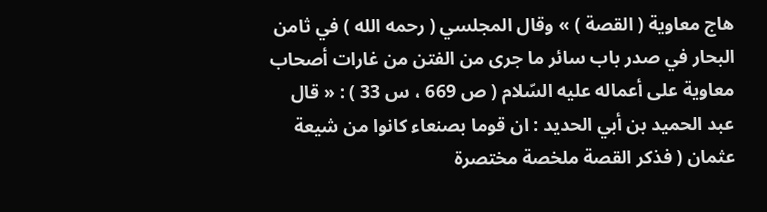هاج معاوية ( القصة ) » وقال المجلسي ( رحمه الله ) في ثامن البحار في صدر باب سائر ما جرى من الفتن من غارات أصحاب معاوية على أعماله عليه السّلام ( ص 669 ، س 33 ) : « قال عبد الحميد بن أبي الحديد : ان قوما بصنعاء كانوا من شيعة عثمان ( فذكر القصة ملخصة مختصرة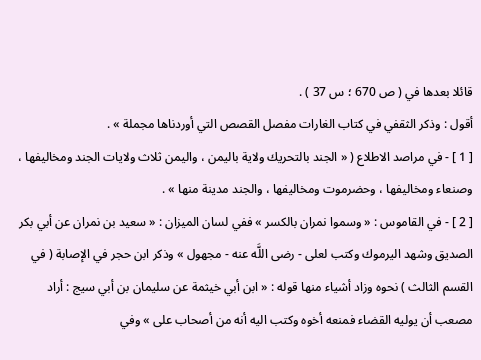قائلا بعدها في ( ص 670 ؛ س 37 ) .
أقول : وذكر الثقفي في كتاب الغارات مفصل القصص التي أوردناها مجملة » .
[ 1 ] - في مراصد الاطلاع ( « الجند بالتحريك ولاية باليمن ، واليمن ثلاث ولايات الجند ومخاليفها ، وصنعاء ومخاليفها ، وحضرموت ومخاليفها ، والجند مدينة منها » .
[ 2 ] - في القاموس : « وسموا نمران بالكسر » ففي لسان الميزان : « سعيد بن نمران عن أبي بكر الصديق وشهد اليرموك وكتب لعلى - رضى اللَّه عنه - مجهول » وذكر ابن حجر في الإصابة ( في القسم الثالث ) نحوه وزاد أشياء منها قوله : « ابن أبي خيثمة عن سليمان بن أبي سيج : أراد مصعب أن يوليه القضاء فمنعه أخوه وكتب اليه أنه من أصحاب على » وفي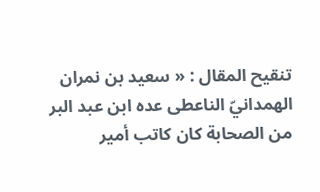تنقيح المقال : « سعيد بن نمران الهمدانيّ الناعطى عده ابن عبد البر من الصحابة كان كاتب أمير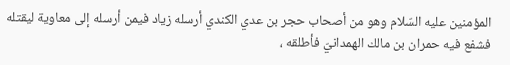المؤمنين عليه السّلام وهو من أصحاب حجر بن عدي الكندي أرسله زياد فيمن أرسله إلى معاوية ليقتله فشفع فيه حمران بن مالك الهمدانيّ فأطلقه ،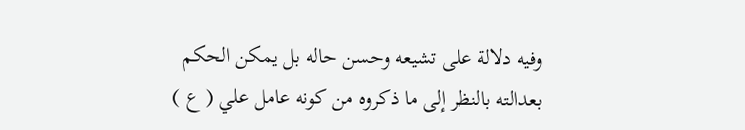وفيه دلالة على تشيعه وحسن حاله بل يمكن الحكم بعدالته بالنظر إلى ما ذكروه من كونه عامل علي ( ع )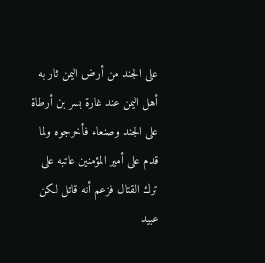على الجند من أرض اليمن ثار به أهل اليمن عند غارة بسر بن أرطاة على الجند وصنعاء فأخرجوه ولما قدم على أمير المؤمنين عاتبه على ترك القتال فزعم أنه قاتل لكن عبيد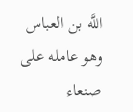اللَّه بن العباس وهو عامله على صنعاء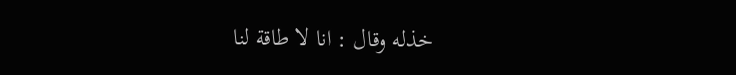خذله وقال : انا لا طاقة لنا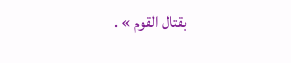بقتال القوم » .